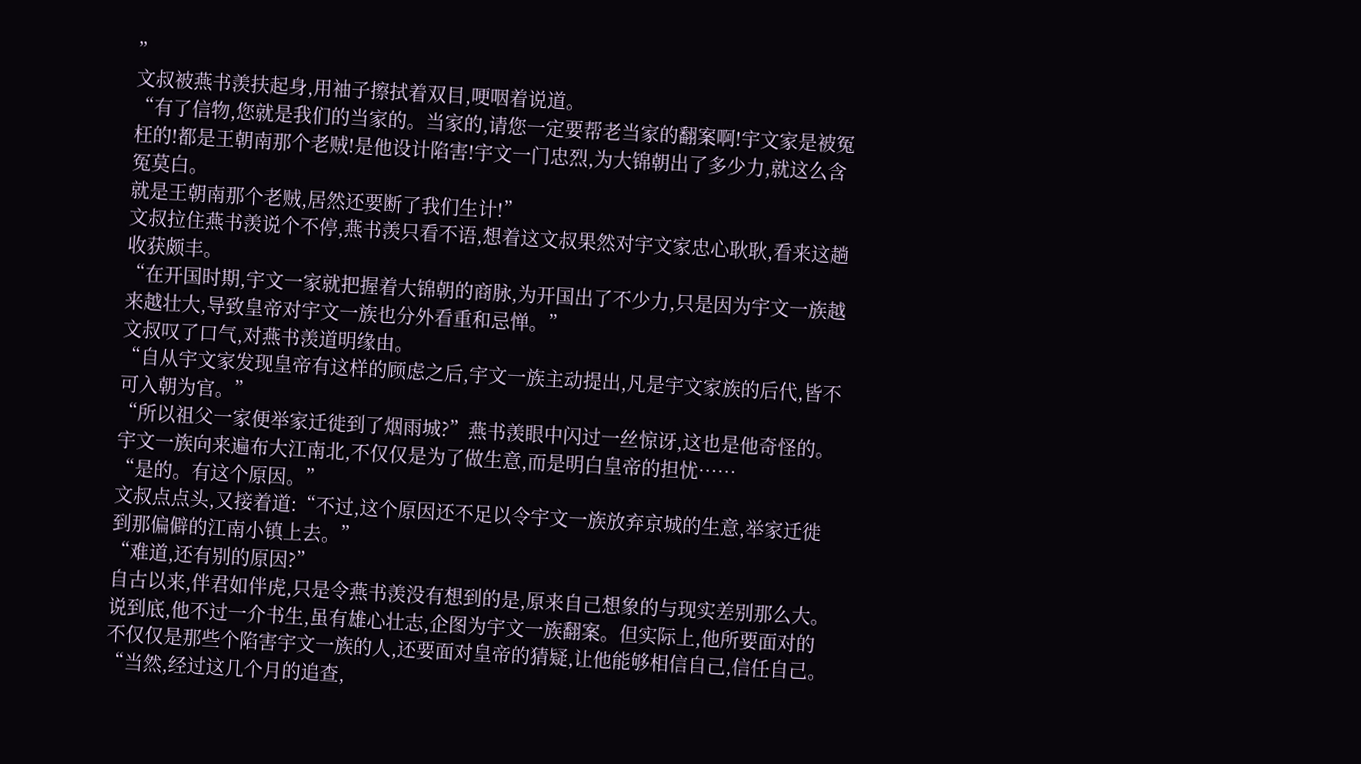”
文叔被燕书羡扶起身,用袖子擦拭着双目,哽咽着说道。
“有了信物,您就是我们的当家的。当家的,请您一定要帮老当家的翻案啊!宇文家是被冤枉的!都是王朝南那个老贼!是他设计陷害!宇文一门忠烈,为大锦朝出了多少力,就这么含冤莫白。
就是王朝南那个老贼,居然还要断了我们生计!”
文叔拉住燕书羡说个不停,燕书羡只看不语,想着这文叔果然对宇文家忠心耿耿,看来这趟收获颇丰。
“在开国时期,宇文一家就把握着大锦朝的商脉,为开国出了不少力,只是因为宇文一族越来越壮大,导致皇帝对宇文一族也分外看重和忌惮。”
文叔叹了口气,对燕书羡道明缘由。
“自从宇文家发现皇帝有这样的顾虑之后,宇文一族主动提出,凡是宇文家族的后代,皆不可入朝为官。”
“所以祖父一家便举家迁徙到了烟雨城?”燕书羡眼中闪过一丝惊讶,这也是他奇怪的。
宇文一族向来遍布大江南北,不仅仅是为了做生意,而是明白皇帝的担忧……
“是的。有这个原因。”
文叔点点头,又接着道:“不过,这个原因还不足以令宇文一族放弃京城的生意,举家迁徙到那偏僻的江南小镇上去。”
“难道,还有别的原因?”
自古以来,伴君如伴虎,只是令燕书羡没有想到的是,原来自己想象的与现实差别那么大。
说到底,他不过一介书生,虽有雄心壮志,企图为宇文一族翻案。但实际上,他所要面对的不仅仅是那些个陷害宇文一族的人,还要面对皇帝的猜疑,让他能够相信自己,信任自己。
“当然,经过这几个月的追查,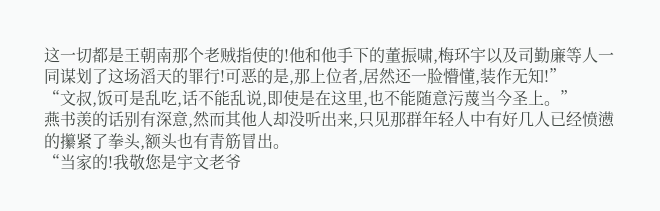这一切都是王朝南那个老贼指使的!他和他手下的董振啸,梅环宇以及司勤廉等人一同谋划了这场滔天的罪行!可恶的是,那上位者,居然还一脸懵懂,装作无知!”
“文叔,饭可是乱吃,话不能乱说,即使是在这里,也不能随意污蔑当今圣上。”
燕书羡的话别有深意,然而其他人却没听出来,只见那群年轻人中有好几人已经愤懑的攥紧了拳头,额头也有青筋冒出。
“当家的!我敬您是宇文老爷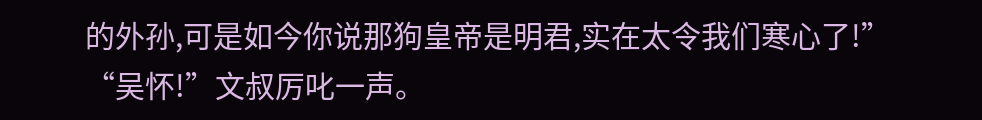的外孙,可是如今你说那狗皇帝是明君,实在太令我们寒心了!”
“吴怀!”文叔厉叱一声。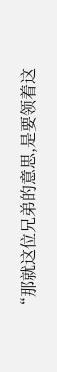“那就这位兄弟的意思,是要领着这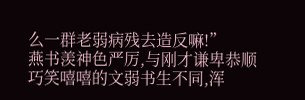么一群老弱病残去造反嘛!”
燕书羡神色严厉,与刚才谦卑恭顺巧笑嘻嘻的文弱书生不同,浑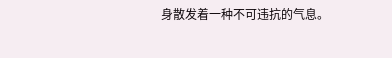身散发着一种不可违抗的气息。